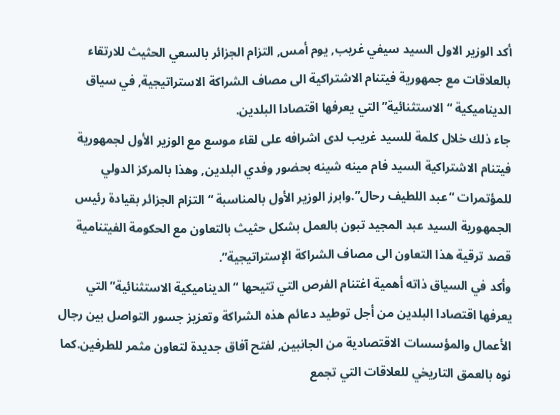أكد الوزير الاول السيد سيفي غريب, يوم أمس, التزام الجزائر بالسعي الحثيث للارتقاء بالعلاقات مع جمهورية فيتنام الاشتراكية الى مصاف الشراكة الاستراتيجية, في سياق الديناميكية “الاستثنائية” التي يعرفها اقتصادا البلدين.
جاء ذلك خلال كلمة للسيد غريب لدى اشرافه على لقاء موسع مع الوزير الأول لجمهورية فيتنام الاشتراكية السيد فام مينه شينه بحضور وفدي البلدين, وهذا بالمركز الدولي للمؤتمرات “عبد اللطيف رحال”.وابرز الوزير الأول بالمناسبة “التزام الجزائر بقيادة رئيس الجمهورية السيد عبد المجيد تبون بالعمل بشكل حثيث بالتعاون مع الحكومة الفيتنامية قصد ترقية هذا التعاون الى مصاف الشراكة الإستراتيجية”.
وأكد في السياق ذاته أهمية اغتنام الفرص التي تتيحها “الديناميكية الاستثنائية” التي يعرفها اقتصادا البلدين من أجل توطيد دعائم هذه الشراكة وتعزيز جسور التواصل بين رجال الأعمال والمؤسسات الاقتصادية من الجانبين, لفتح آفاق جديدة لتعاون مثمر للطرفين.كما نوه بالعمق التاريخي للعلاقات التي تجمع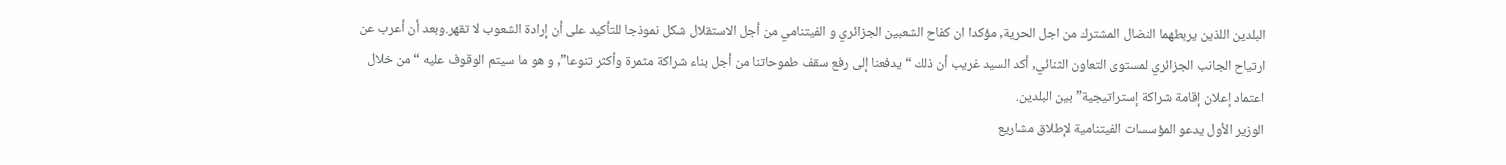البلدين اللذين يربطهما النضال المشترك من اجل الحرية, مؤكدا ان كفاح الشعبين الجزائري و الفيتنامي من أجل الاستقلال شكل نموذجا للتأكيد على أن إرادة الشعوب لا تقهر.وبعد أن أعرب عن ارتياح الجانب الجزائري لمستوى التعاون الثنائي, أكد السيد غريب أن ذلك “يدفعنا إلى رفع سقف طموحاتنا من أجل بناء شراكة مثمرة وأكثر تنوعا”, و هو ما سيتم الوقوف عليه “من خلال اعتماد إعلان إقامة شراكة إستراتيجية” بين البلدين.
الوزير الأول يدعو المؤسسات الفيتنامية لإطلاق مشاريع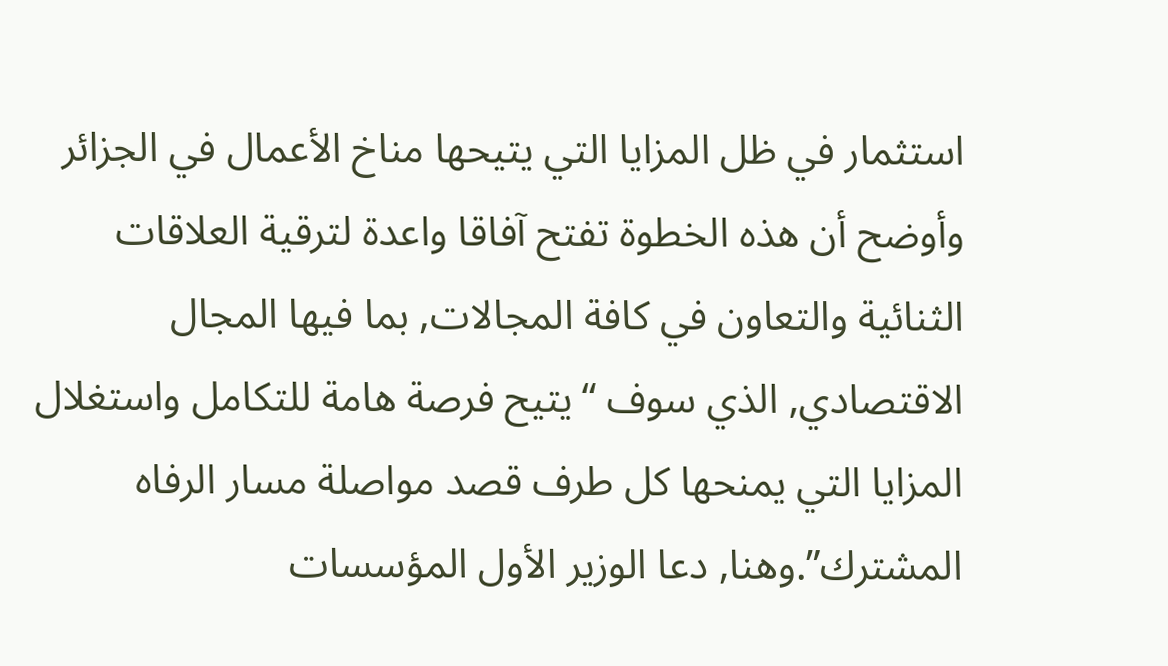استثمار في ظل المزايا التي يتيحها مناخ الأعمال في الجزائر
وأوضح أن هذه الخطوة تفتح آفاقا واعدة لترقية العلاقات الثنائية والتعاون في كافة المجالات, بما فيها المجال الاقتصادي, الذي سوف “يتيح فرصة هامة للتكامل واستغلال المزايا التي يمنحها كل طرف قصد مواصلة مسار الرفاه المشترك”.وهنا, دعا الوزير الأول المؤسسات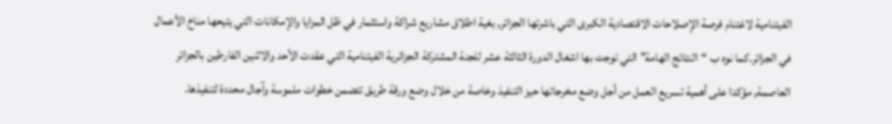الفيتنامية لاغتنام فرصة الإصلاحات الاقتصادية الكبرى التي باشرتها الجزائر, بغية اطلاق مشاريع شراكة واستثمار في ظل المزايا والإمكانات التي يتيحها مناخ الأعمال في الجزائر.كما نوه ب “النتائج الهامة” التي توجت بها اشغال الدورة الثالثة عشر للجنة المشتركة الجزائرية الفيتنامية التي عقدت الأحد والاثنين الفارطين بالجزائر العاصمة, مؤكدا على أهمية تسريع العمل من أجل وضع مخرجاتها حيز التنفيذ وخاصة من خلال وضع ورقة طريق تتضمن خطوات ملموسة وآجال محددة لتنفيذها.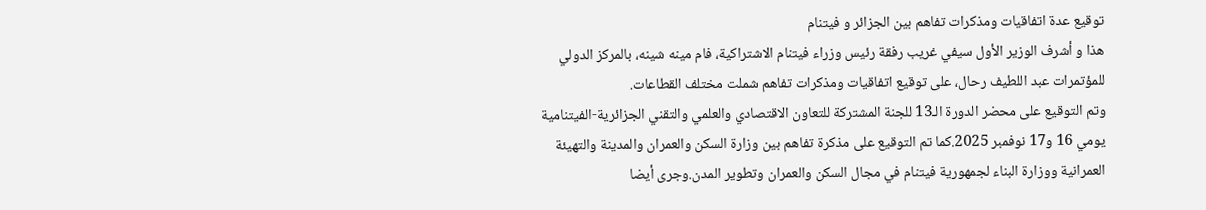توقيع عدة اتفاقيات ومذكرات تفاهم بين الجزائر و فيتنام
هذا و أشرف الوزير الأول سيفي غريب رفقة رئيس وزراء فيتنام الاشتراكية، فام مينه شينه، بالمركز الدولي للمؤتمرات عبد اللطيف رحال، على توقيع اتفاقيات ومذكرات تفاهم شملت مختلف القطاعات.
وتم التوقيع على محضر الدورة الـ13 للجنة المشتركة للتعاون الاقتصادي والعلمي والتقني الجزائرية-الفيتنامية يومي 16 و17 نوفمبر 2025.كما تم التوقيع على مذكرة تفاهم بين وزارة السكن والعمران والمدينة والتهيئة العمرانية ووزارة البناء لجمهورية فيتنام في مجال السكن والعمران وتطوير المدن.وجرى أيضا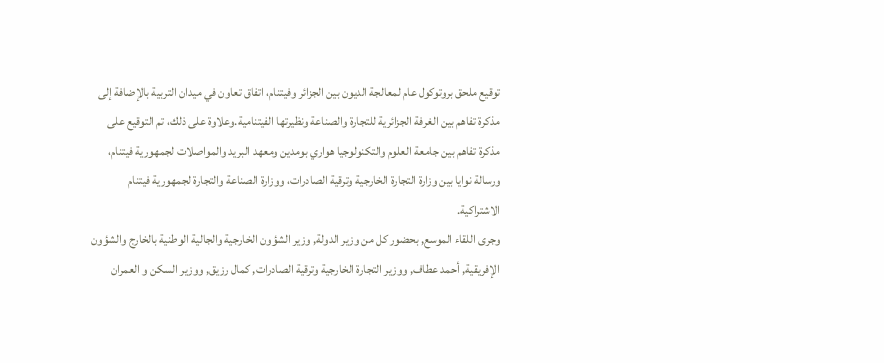توقيع ملحق بروتوكول عام لمعالجة الديون بين الجزائر وفيتنام، اتفاق تعاون في ميدان التربية بالإضافة إلى مذكرة تفاهم بين الغرفة الجزائرية للتجارة والصناعة ونظيرتها الفيتنامية.وعلاوة على ذلك، تم التوقيع على مذكرة تفاهم بين جامعة العلوم والتكنولوجيا هواري بومدين ومعهد البريد والمواصلات لجمهورية فيتنام، ورسالة نوايا بين وزارة التجارة الخارجية وترقية الصادرات، ووزارة الصناعة والتجارة لجمهورية فيتنام الاشتراكية.
وجرى اللقاء الموسع, بحضور كل من وزير الدولة, وزير الشؤون الخارجية والجالية الوطنية بالخارج والشؤون الإفريقية, أحمد عطاف, ووزير التجارة الخارجية وترقية الصادرات, كمال رزيق, ووزير السكن و العمران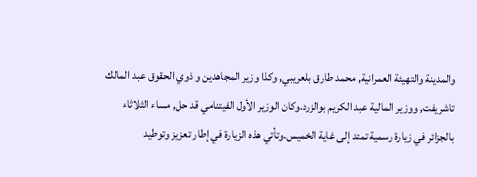والمدينة والتهيئة العمرانية, محمد طارق بلعريبي, وكذا وزير المجاهدين و ذوي الحقوق عبد المالك تاشريفت, ووزير المالية عبد الكريم بوالزرد.وكان الوزير الأول الفيتنامي قد حل, مساء الثلاثاء بالجزائر في زيارة رسمية تمتد إلى غاية الخميس.وتأتي هذه الزيارة في إطار تعزيز وتوطيد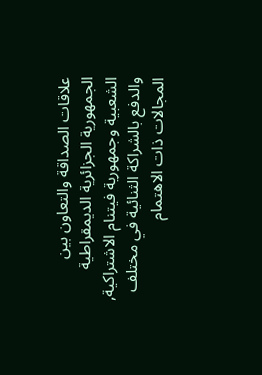علاقات الصداقة والتعاون بين الجمهورية الجزائرية الديمقراطية الشعبية وجمهورية فيتنام الاشتراكية, والدفع بالشراكة الثنائية في مختلف المجالات ذات الاهتمام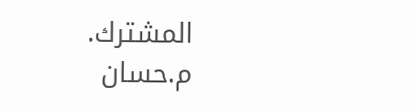المشترك.
م.حسان